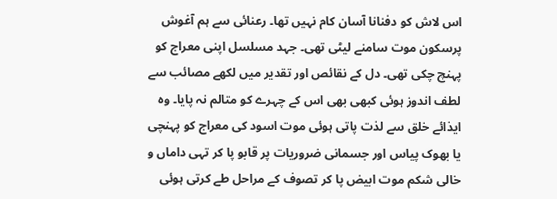اس لاش کو دفنانا آسان کام نہیں تھا۔ رعنائی سے ہم آغوش پرسکون موت سامنے لیٹی تھی۔ جہد مسلسل اپنی معراج کو پہنچ چکی تھی۔ دل کے نقائص اور تقدیر میں لکھے مصائب سے لطف اندوز ہوئی کبھی بھی اس کے چہرے کو متالم نہ پایا۔ وہ ایذائے خلق سے لذت پاتی ہوئی موت اسود کی معراج کو پہنچی یا بھوک پیاس اور جسمانی ضروریات پر قابو پا کر تہی داماں و خالی شکم موت ابیض پا کر تصوف کے مراحل طے کرتی ہوئی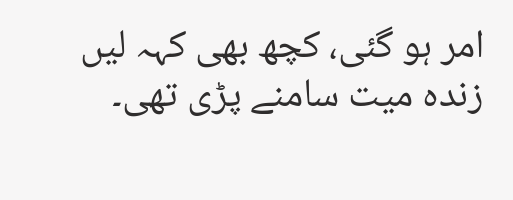امر ہو گئی، کچھ بھی کہہ لیں زندہ میت سامنے پڑی تھی۔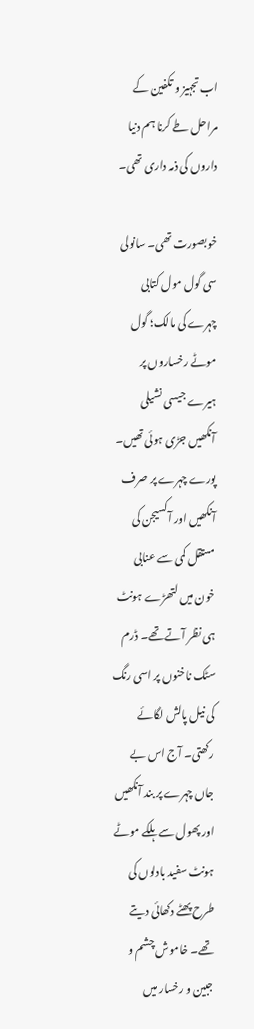اب تجہیز و تکفین کے مراحل طے کرنا ہم دنیا داروں کی ذمہ داری تھی۔

خوبصورت تھی۔ سانولی سی گول مول کتابی چہرے کی مالک؛ گول موٹے رخساروں پر ہیرے جیسی نشیلی آنکھیں جڑی ہوئی تھیں۔ پورے چہرے پر صرف آنکھیں اور آکسیجن کی مستقل کمی سے عنابی خون میں لتھڑے ہونٹ ہی نظر آتے تھے۔ ڈرم سٹک ناخنوں پر اسی رنگ کی نیل پالش لگائے رکھتی۔ آج اس بے جاں چہرے پر بند آنکھیں اور پھول سے ہلکے موٹے ہونٹ سفید بادلوں کی طرح پھٹے دکھائی دیتے تھے۔ خاموش چشم و جبین و رخسار میں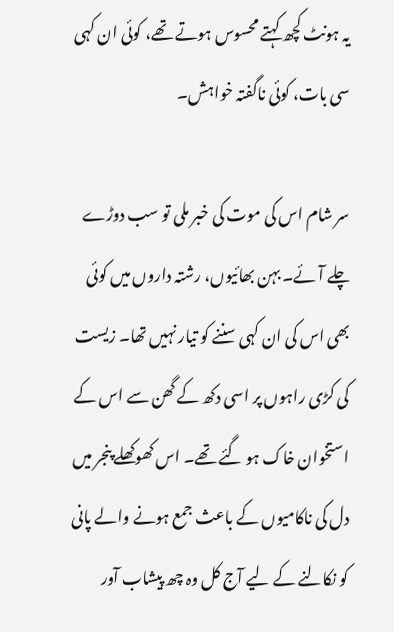یہ ہونٹ کچھ کہتے محسوس ہوتے تھے، کوئی ان کہی سی بات، کوئی ناگفتہ خواہش۔

سر شام اس کی موت کی خبر ملی تو سب دوڑے چلے آئے۔ بہن بھائیوں، رشتہ داروں میں کوئی بھی اس کی ان کہی سننے کو تیار نہیں تھا۔ زیست کی کڑی راہوں پر اسی دکھ کے گھن سے اس کے استخوان خاک ہو گئے تھے۔ اس کھوکھلے پنجر میں دل کی ناکامیوں کے باعث جمع ہونے والے پانی کو نکالنے کے لیے آج کل وہ چھ پیشاب آور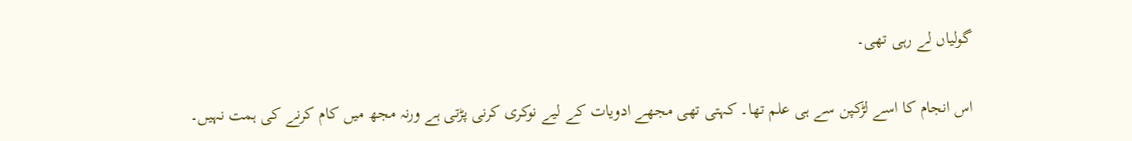گولیاں لے رہی تھی۔

اس انجام کا اسے لڑکپن سے ہی علم تھا۔ کہتی تھی مجھے ادویات کے لیے نوکری کرنی پڑتی ہے ورنہ مجھ میں کام کرنے کی ہمت نہیں۔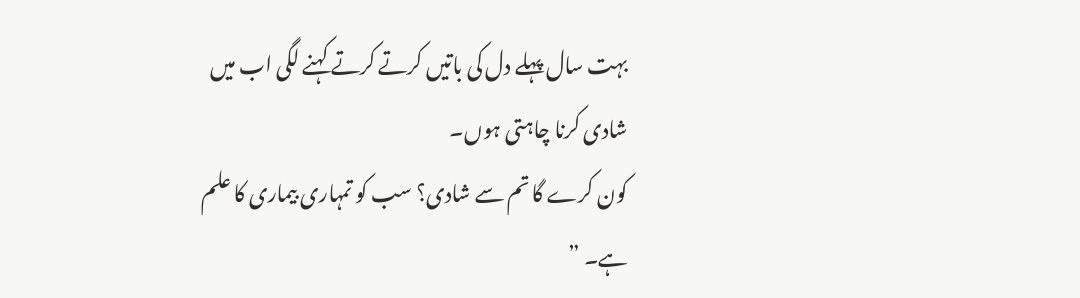بہت سال پہلے دل کی باتیں کرتے کرتے کہنے لگی اب میں شادی کرنا چاہتی ہوں۔
کون کرے گا تم سے شادی؟ سب کو تمہاری بیماری کا علم ہے۔ ”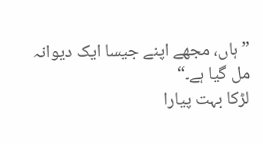”ہاں، مجھے اپنے جیسا ایک دیوانہ مل گیا ہے۔“
لڑکا بہت پیارا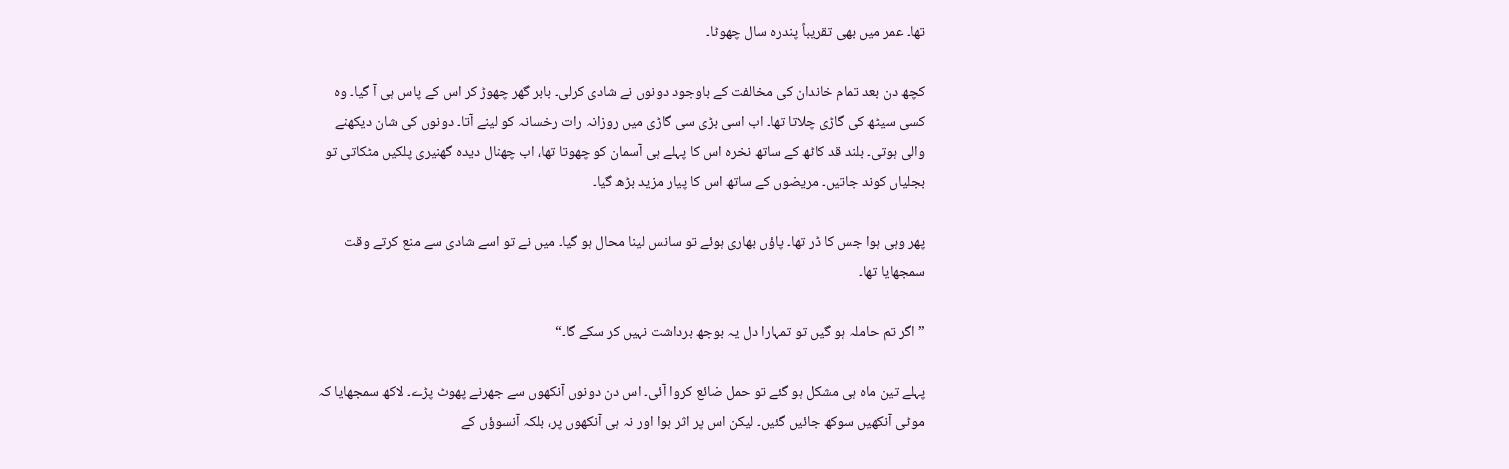تھا۔ عمر میں بھی تقریباً پندرہ سال چھوٹا۔

کچھ دن بعد تمام خاندان کی مخالفت کے باوجود دونوں نے شادی کرلی۔ بابر گھر چھوڑ کر اس کے پاس ہی آ گیا۔ وہ کسی سیٹھ کی گاڑی چلاتا تھا۔ اب اسی بڑی سی گاڑی میں روزانہ رات رخسانہ کو لینے آتا۔ دونوں کی شان دیکھنے والی ہوتی۔ بلند قد کاٹھ کے ساتھ نخرہ اس کا پہلے ہی آسمان کو چھوتا تھا، اب چھنال دیدہ گھنیری پلکیں مٹکاتی تو بجلیاں کوند جاتیں۔ مریضوں کے ساتھ اس کا پیار مزید بڑھ گیا۔

پھر وہی ہوا جس کا ڈر تھا۔ پاؤں بھاری ہوئے تو سانس لینا محال ہو گیا۔ میں نے تو اسے شادی سے منع کرتے وقت سمجھایا تھا۔

”اگر تم حاملہ ہو گیں تو تمہارا دل یہ بوجھ برداشت نہیں کر سکے گا۔“

پہلے تین ماہ ہی مشکل ہو گئے تو حمل ضائع کروا آئی۔ اس دن دونوں آنکھوں سے جھرنے پھوٹ پڑے۔ لاکھ سمجھایا کہ موٹی آنکھیں سوکھ جائیں گئیں۔ لیکن اس پر اثر ہوا اور نہ ہی آنکھوں پر، بلکہ آنسوؤں کے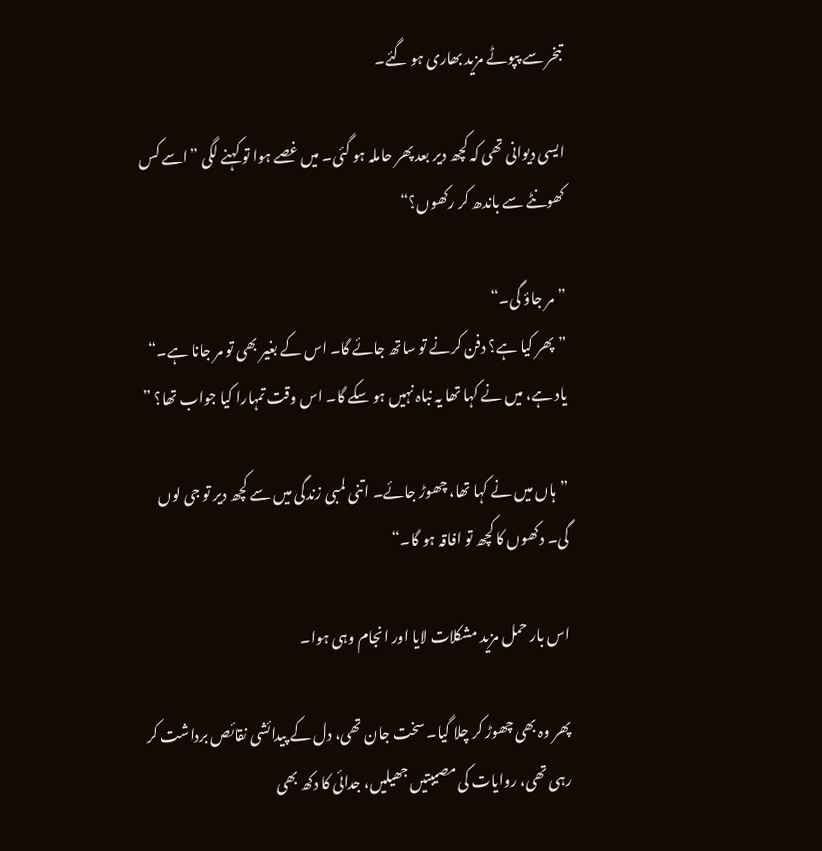تبخر سے پپوٹے مزید بھاری ہو گئے۔

ایسی دیوانی تھی کہ کچھ دیر بعد پھر حاملہ ہو گئی۔ میں غصے ہوا تو کہنے لگی ”اسے کس کھونٹے سے باندھ کر رکھوں؟“

”مر جاؤ گی۔“
”پھر کیا ہے؟ دفن کرنے تو ساتھ جائے گا۔ اس کے بغیر بھی تو مر جانا ہے۔“
یاد ہے، میں نے کہا تھا یہ نباہ نہیں ہو سکے گا۔ اس وقت تمہارا کیا جواب تھا؟ ”

”ہاں میں نے کہا تھا، چھوڑ جائے۔ اتنی لمبی زندگی میں سے کچھ دیر تو جی لوں گی۔ دکھوں کا کچھ تو افاقہ ہو گا۔“

اس بار حمل مزید مشکلات لایا اور انجام وہی ہوا۔

پھر وہ بھی چھوڑ کر چلا گیا۔ سخت جان تھی، دل کے پیدائشی نقائص برداشت کر رہی تھی، روایات کی مصیبتیں جھیلیں، جدائی کا دکھ بھی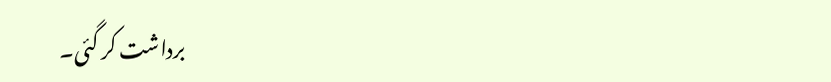برداشت کر گئی۔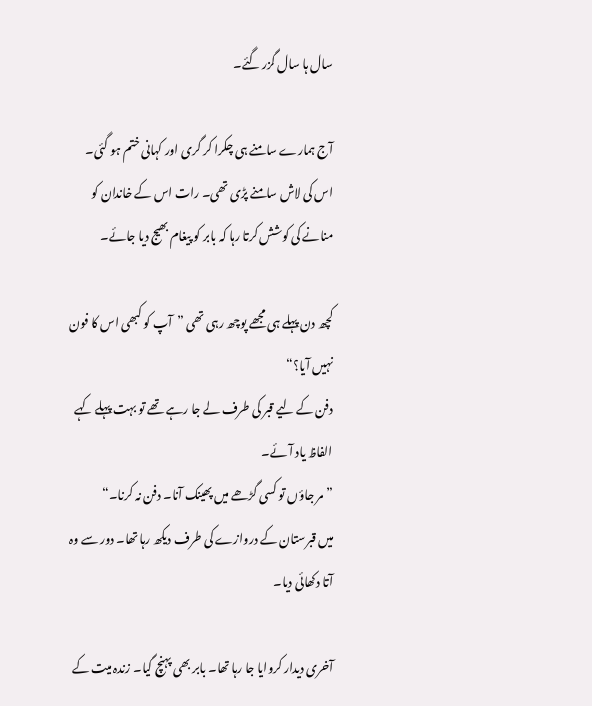سال ہا سال گزر گئے۔

آج ہمارے سامنے ہی چکرا کر گری اور کہانی ختم ہو گئی۔ اس کی لاش سامنے پڑی تھی۔ رات اس کے خاندان کو منانے کی کوشش کرتا رہا کہ بابر کو پیغام بھیج دیا جائے۔

کچھ دن پہلے ہی مجھے پوچھ رہی تھی ”آپ کو کبھی اس کا فون نہیں آیا؟“
دفن کے لیے قبر کی طرف لے جا رہے تھے تو بہت پہلے کہے الفاظ یاد آئے۔
”مر جاؤں تو کسی گڑھے میں پھینک آنا۔ دفن نہ کرنا۔“
میں قبرستان کے دروازے کی طرف دیکھ رہا تھا۔ دور سے وہ آتا دکھائی دیا۔

آخری دیدار کروایا جا رہا تھا۔ بابر بھی پہنچ گیا۔ زندہ میت کے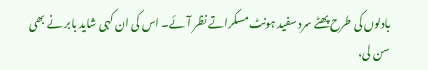بادلوں کی طرح پھٹے سرد سفید ہونٹ مسکراتے نظر آئے۔ اس کی ان کہی شاید بابر نے بھی سن لی،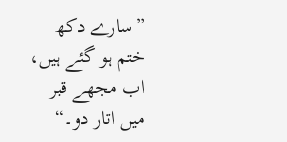”سارے دکھ ختم ہو گئے ہیں، اب مجھے قبر میں اتار دو۔“